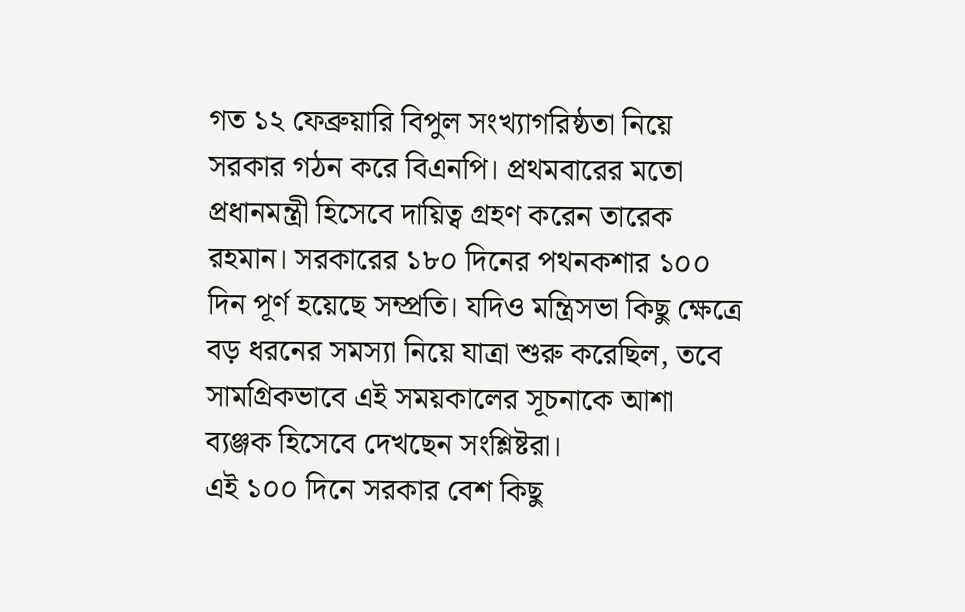গত ১২ ফেব্রুয়ারি বিপুল সংখ্যাগরিষ্ঠতা নিয়ে সরকার গঠন করে বিএনপি। প্রথমবারের মতো প্রধানমন্ত্রী হিসেবে দায়িত্ব গ্রহণ করেন তারেক রহমান। সরকারের ১৮০ দিনের পথনকশার ১০০ দিন পূর্ণ হয়েছে সম্প্রতি। যদিও মন্ত্রিসভা কিছু ক্ষেত্রে বড় ধরনের সমস্যা নিয়ে যাত্রা শুরু করেছিল, তবে সামগ্রিকভাবে এই সময়কালের সূচনাকে আশা ব্যঞ্জক হিসেবে দেখছেন সংশ্লিষ্টরা।
এই ১০০ দিনে সরকার বেশ কিছু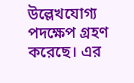উল্লেখযোগ্য পদক্ষেপ গ্রহণ করেছে। এর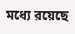মধ্যে রয়েছে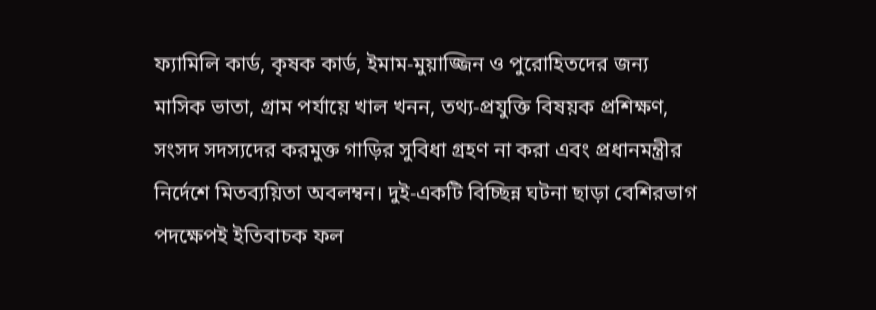ফ্যামিলি কার্ড, কৃষক কার্ড, ইমাম-মুয়াজ্জিন ও পুরোহিতদের জন্য মাসিক ভাতা, গ্রাম পর্যায়ে খাল খনন, তথ্য-প্রযুক্তি বিষয়ক প্রশিক্ষণ, সংসদ সদস্যদের করমুক্ত গাড়ির সুবিধা গ্রহণ না করা এবং প্রধানমন্ত্রীর নির্দেশে মিতব্যয়িতা অবলম্বন। দুই-একটি বিচ্ছিন্ন ঘটনা ছাড়া বেশিরভাগ পদক্ষেপই ইতিবাচক ফল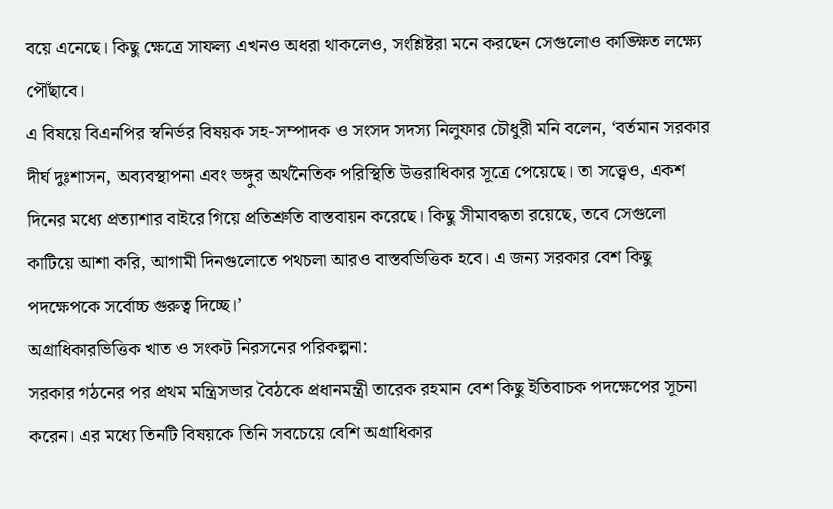বয়ে এনেছে। কিছু ক্ষেত্রে সাফল্য এখনও অধরা থাকলেও, সংশ্লিষ্টরা মনে করছেন সেগুলোও কাঙ্ক্ষিত লক্ষ্যে পৌঁছাবে।
এ বিষয়ে বিএনপির স্বনির্ভর বিষয়ক সহ-সম্পাদক ও সংসদ সদস্য নিলুফার চৌধুরী মনি বলেন, ‘বর্তমান সরকার দীর্ঘ দুঃশাসন, অব্যবস্থাপনা এবং ভঙ্গুর অর্থনৈতিক পরিস্থিতি উত্তরাধিকার সূত্রে পেয়েছে। তা সত্ত্বেও, একশ দিনের মধ্যে প্রত্যাশার বাইরে গিয়ে প্রতিশ্রুতি বাস্তবায়ন করেছে। কিছু সীমাবদ্ধতা রয়েছে, তবে সেগুলো কাটিয়ে আশা করি, আগামী দিনগুলোতে পথচলা আরও বাস্তবভিত্তিক হবে। এ জন্য সরকার বেশ কিছু পদক্ষেপকে সর্বোচ্চ গুরুত্ব দিচ্ছে।’
অগ্রাধিকারভিত্তিক খাত ও সংকট নিরসনের পরিকল্পনা:
সরকার গঠনের পর প্রথম মন্ত্রিসভার বৈঠকে প্রধানমন্ত্রী তারেক রহমান বেশ কিছু ইতিবাচক পদক্ষেপের সূচনা করেন। এর মধ্যে তিনটি বিষয়কে তিনি সবচেয়ে বেশি অগ্রাধিকার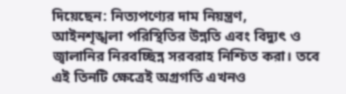দিয়েছেন: নিত্যপণ্যের দাম নিয়ন্ত্রণ, আইনশৃঙ্খলা পরিস্থিতির উন্নতি এবং বিদ্যুৎ ও জ্বালানির নিরবচ্ছিন্ন সরবরাহ নিশ্চিত করা। তবে এই তিনটি ক্ষেত্রেই অগ্রগতি এখনও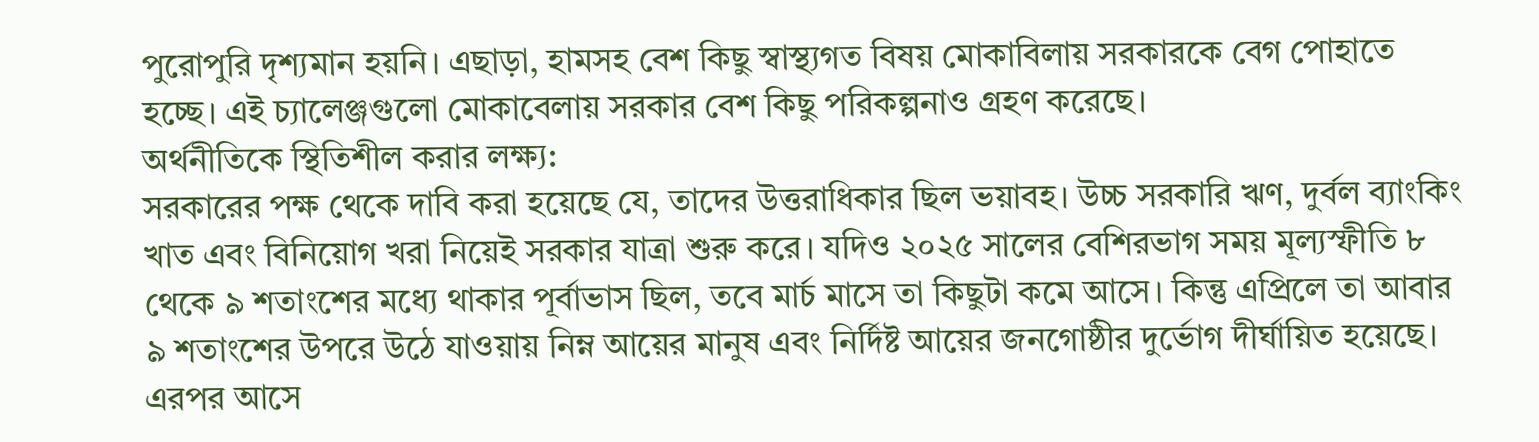পুরোপুরি দৃশ্যমান হয়নি। এছাড়া, হামসহ বেশ কিছু স্বাস্থ্যগত বিষয় মোকাবিলায় সরকারকে বেগ পোহাতে হচ্ছে। এই চ্যালেঞ্জগুলো মোকাবেলায় সরকার বেশ কিছু পরিকল্পনাও গ্রহণ করেছে।
অর্থনীতিকে স্থিতিশীল করার লক্ষ্য:
সরকারের পক্ষ থেকে দাবি করা হয়েছে যে, তাদের উত্তরাধিকার ছিল ভয়াবহ। উচ্চ সরকারি ঋণ, দুর্বল ব্যাংকিং খাত এবং বিনিয়োগ খরা নিয়েই সরকার যাত্রা শুরু করে। যদিও ২০২৫ সালের বেশিরভাগ সময় মূল্যস্ফীতি ৮ থেকে ৯ শতাংশের মধ্যে থাকার পূর্বাভাস ছিল, তবে মার্চ মাসে তা কিছুটা কমে আসে। কিন্তু এপ্রিলে তা আবার ৯ শতাংশের উপরে উঠে যাওয়ায় নিম্ন আয়ের মানুষ এবং নির্দিষ্ট আয়ের জনগোষ্ঠীর দুর্ভোগ দীর্ঘায়িত হয়েছে। এরপর আসে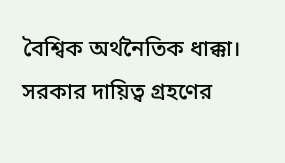বৈশ্বিক অর্থনৈতিক ধাক্কা। সরকার দায়িত্ব গ্রহণের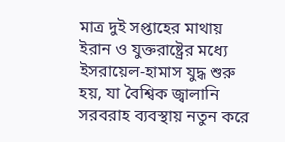মাত্র দুই সপ্তাহের মাথায় ইরান ও যুক্তরাষ্ট্রের মধ্যে ইসরায়েল-হামাস যুদ্ধ শুরু হয়, যা বৈশ্বিক জ্বালানি সরবরাহ ব্যবস্থায় নতুন করে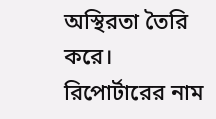অস্থিরতা তৈরি করে।
রিপোর্টারের নাম